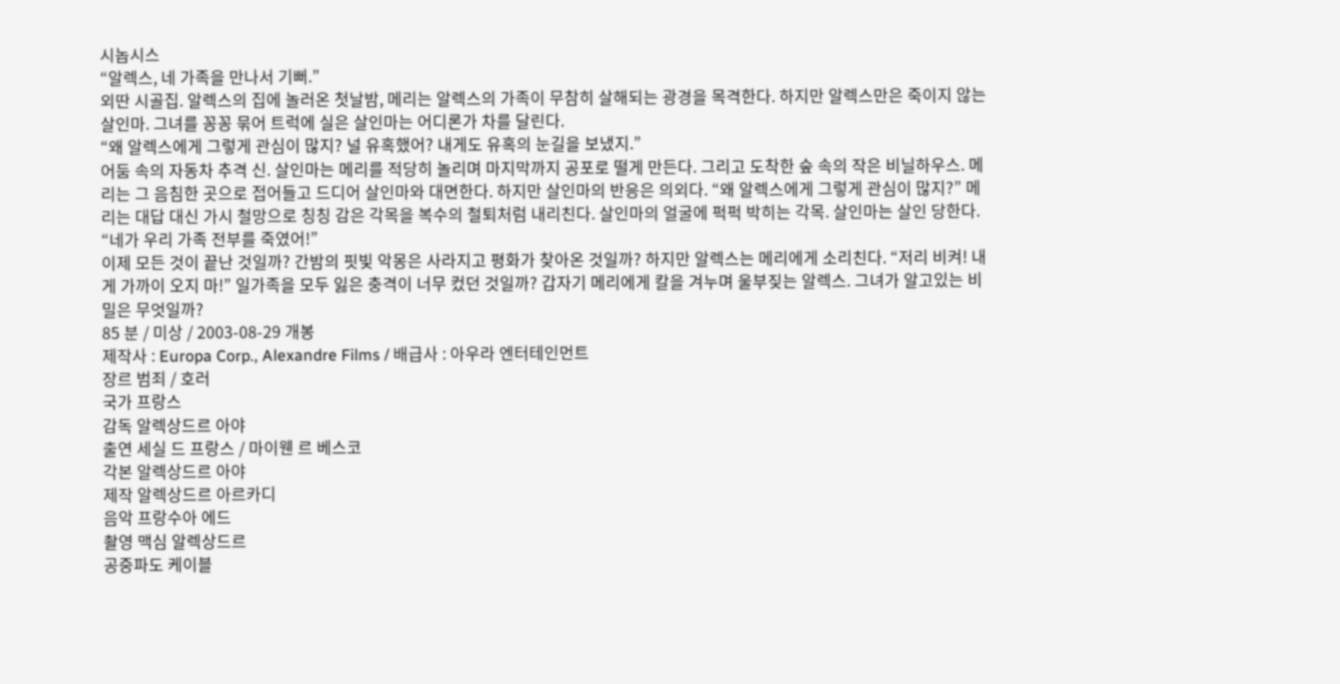시놉시스
“알렉스, 네 가족을 만나서 기뻐.”
외딴 시골집. 알렉스의 집에 놀러온 첫날밤, 메리는 알렉스의 가족이 무참히 살해되는 광경을 목격한다. 하지만 알렉스만은 죽이지 않는 살인마. 그녀를 꽁꽁 묶어 트럭에 실은 살인마는 어디론가 차를 달린다.
“왜 알렉스에게 그렇게 관심이 많지? 널 유혹했어? 내게도 유혹의 눈길을 보냈지.”
어둠 속의 자동차 추격 신. 살인마는 메리를 적당히 놀리며 마지막까지 공포로 떨게 만든다. 그리고 도착한 숲 속의 작은 비닐하우스. 메리는 그 음침한 곳으로 접어들고 드디어 살인마와 대면한다. 하지만 살인마의 반응은 의외다. “왜 알렉스에게 그렇게 관심이 많지?” 메리는 대답 대신 가시 철망으로 칭칭 감은 각목을 복수의 철퇴처럼 내리친다. 살인마의 얼굴에 퍽퍽 박히는 각목. 살인마는 살인 당한다.
“네가 우리 가족 전부를 죽였어!”
이제 모든 것이 끝난 것일까? 간밤의 핏빛 악몽은 사라지고 평화가 찾아온 것일까? 하지만 알렉스는 메리에게 소리친다. “저리 비켜! 내게 가까이 오지 마!” 일가족을 모두 잃은 충격이 너무 컸던 것일까? 갑자기 메리에게 칼을 겨누며 울부짖는 알렉스. 그녀가 알고있는 비밀은 무엇일까?
85 분 / 미상 / 2003-08-29 개봉
제작사 : Europa Corp., Alexandre Films / 배급사 : 아우라 엔터테인먼트
장르 범죄 / 호러
국가 프랑스
감독 알렉상드르 아야
출연 세실 드 프랑스 / 마이웬 르 베스코
각본 알렉상드르 아야
제작 알렉상드르 아르카디
음악 프랑수아 에드
촬영 맥심 알렉상드르
공중파도 케이블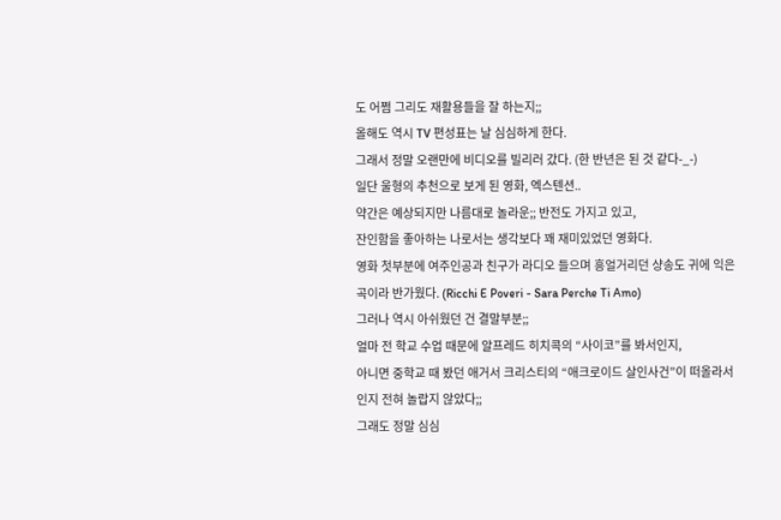도 어쩜 그리도 재활용들을 잘 하는지;;
올해도 역시 TV 편성표는 날 심심하게 한다.
그래서 정말 오랜만에 비디오를 빌리러 갔다. (한 반년은 된 것 같다-_-)
일단 울형의 추천으로 보게 된 영화, 엑스텐션..
약간은 예상되지만 나름대로 놀라운;; 반전도 가지고 있고,
잔인함을 좋아하는 나로서는 생각보다 꽤 재미있었던 영화다.
영화 첫부분에 여주인공과 친구가 라디오 들으며 흥얼거리던 샹송도 귀에 익은 곡이라 반가웠다. (Ricchi E Poveri - Sara Perche Ti Amo)
그러나 역시 아쉬웠던 건 결말부분;;
얼마 전 학교 수업 때문에 알프레드 히치콕의 “사이코”를 봐서인지,
아니면 중학교 때 봤던 애거서 크리스티의 “애크로이드 살인사건”이 떠올라서인지 전혀 놀랍지 않았다;;
그래도 정말 심심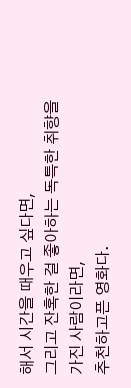해서 시간을 때우고 싶다면,
그리고 잔혹한 걸 좋아하는 독특한 취향을 가진 사람이라면,
추천하고픈 영화다.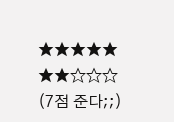★★★★★ ★★☆☆☆ (7점 준다;;)